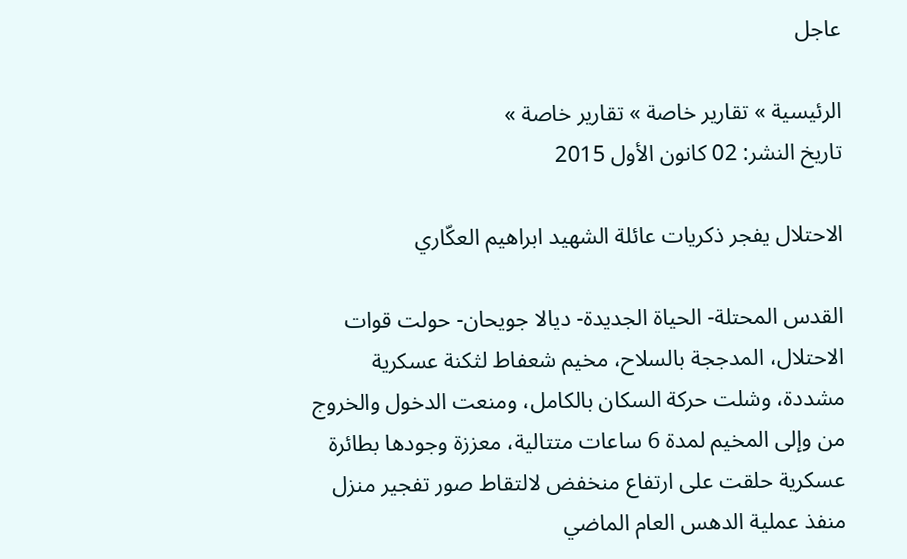عاجل

الرئيسية » تقارير خاصة » تقارير خاصة »
تاريخ النشر: 02 كانون الأول 2015

الاحتلال يفجر ذكريات عائلة الشهيد ابراهيم العكّاري

القدس المحتلة- الحياة الجديدة- ديالا جويحان- حولت قوات الاحتلال، المدججة بالسلاح، مخيم شعفاط لثكنة عسكرية مشددة، وشلت حركة السكان بالكامل، ومنعت الدخول والخروج  من وإلى المخيم لمدة 6 ساعات متتالية، معززة وجودها بطائرة عسكرية حلقت على ارتفاع منخفض لالتقاط صور تفجير منزل منفذ عملية الدهس العام الماضي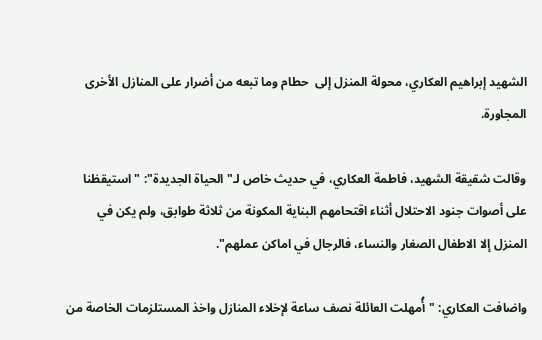الشهيد إبراهيم العكاري، محولة المنزل إلى  حطام وما تبعه من أضرار على المنازل الأخرى المجاورة.

وقالت شقيقة الشهيد، فاطمة العكاري، في حديث خاص لـ" الحياة الجديدة": "استيقظنا على أصوات جنود الاحتلال أثناء اقتحامهم البناية المكونة من ثلاثة طوابق، ولم يكن في المنزل إلا الاطفال الصغار والنساء، فالرجال في اماكن عملهم".

واضافت العكاري: "أُمهلت العائلة نصف ساعة لإخلاء المنازل واخذ المستلزمات الخاصة من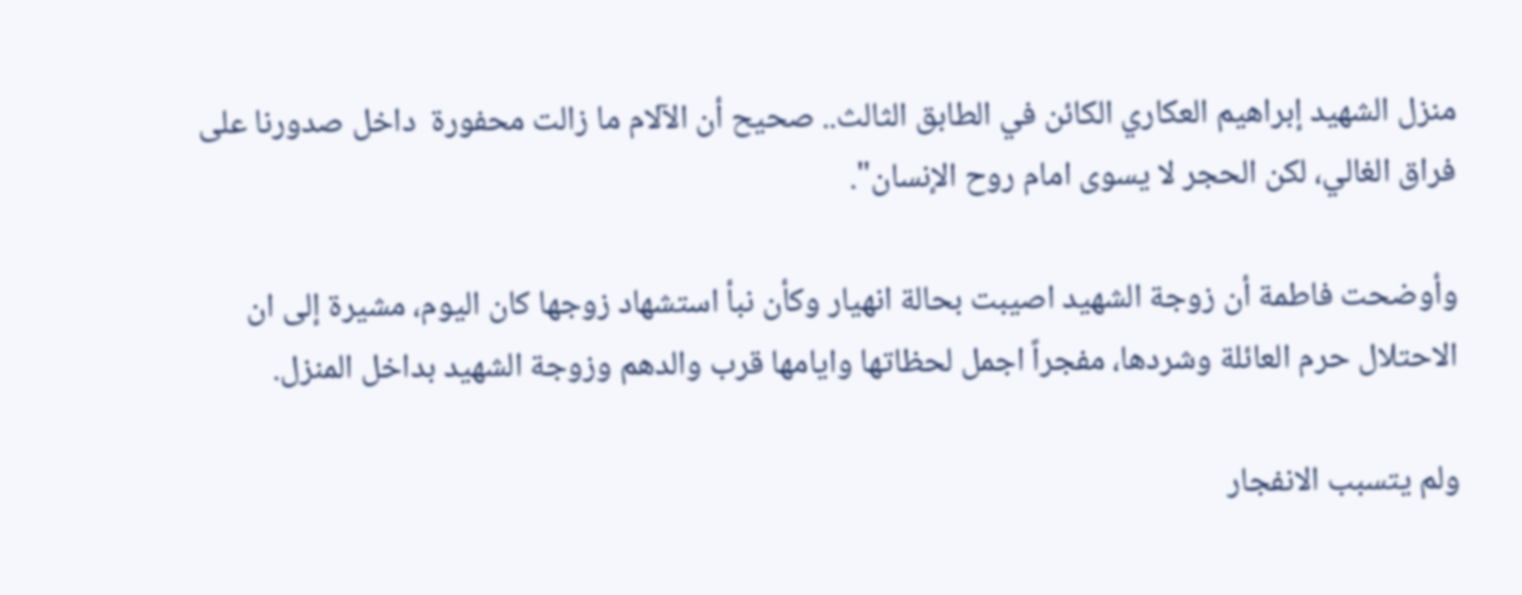منزل الشهيد إبراهيم العكاري الكائن في الطابق الثالث.. صحيح أن الآلام ما زالت محفورة  داخل صدورنا على فراق الغالي، لكن الحجر لا يسوى امام روح الإنسان".

وأوضحت فاطمة أن زوجة الشهيد اصيبت بحالة انهيار وكأن نبأ استشهاد زوجها كان اليوم، مشيرة إلى ان الاحتلال حرم العائلة وشردها، مفجراً اجمل لحظاتها وايامها قرب والدهم وزوجة الشهيد بداخل المنزل.

ولم يتسبب الانفجار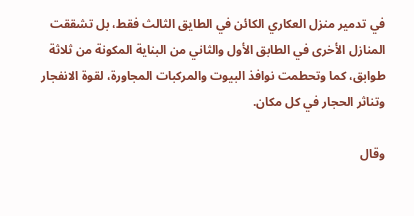في تدمير منزل العكاري الكائن في الطايق الثالث فقط، بل تشققت المنازل الأخرى في الطابق الأول والثاني من البناية المكونة من ثلاثة طوابق، كما وتحطمت نوافذ البيوت والمركبات المجاورة، لقوة الانفجار وتناثر الحجار في كل مكان.

وقال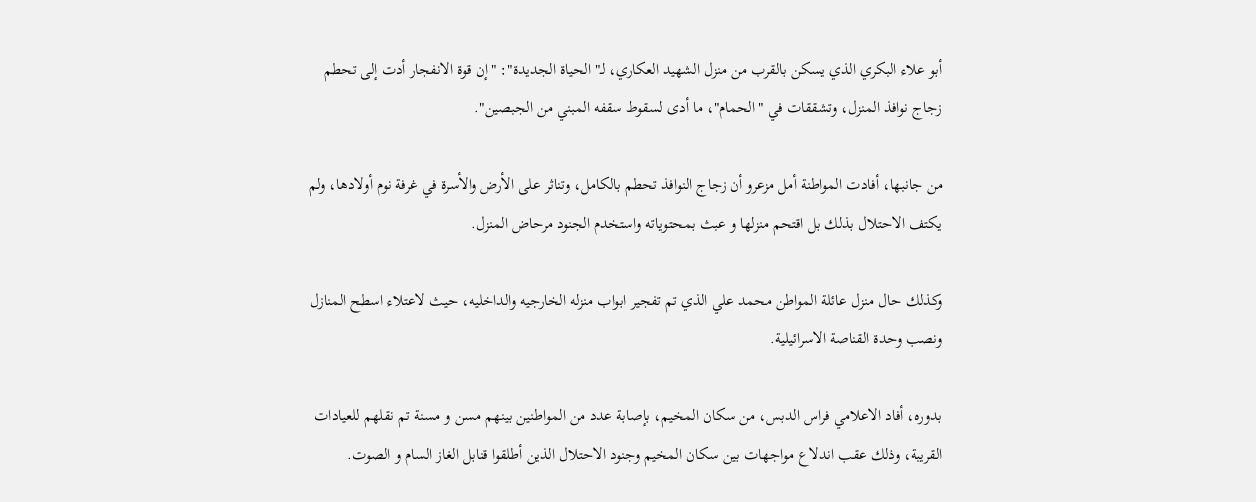أبو علاء البكري الذي يسكن بالقرب من منزل الشهيد العكاري، لـ" الحياة الجديدة": "إن قوة الانفجار أدت إلى تحطم زجاج نوافذ المنزل، وتشققات في "الحمام"، ما أدى لسقوط سقفه المبني من الجبصين".

من جانبها، أفادت المواطنة أمل مزعرو أن زجاج النوافذ تحطم بالكامل، وتناثر على الأرض والأسرة في غرفة نوم أولادها، ولم يكتف الاحتلال بذلك بل اقتحم منزلها و عبث بمحتوياته واستخدم الجنود مرحاض المنزل.

وكذلك حال منزل عائلة المواطن محمد علي الذي تم تفجير ابواب منزله الخارجيه والداخليه، حيث لاعتلاء اسطح المنازل ونصب وحدة القناصة الاسرائيلية.

بدوره، أفاد الاعلامي فراس الدبس، من سكان المخيم، بإصابة عدد من المواطنين بينهم مسن و مسنة تم نقلهم للعيادات القريبة، وذلك عقب اندلاع مواجهات بين سكان المخيم وجنود الاحتلال الذين أطلقوا قنابل الغاز السام و الصوت.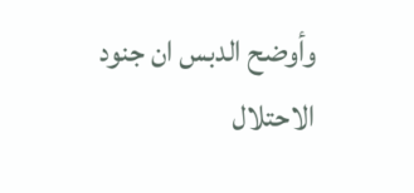وأوضح الدبس ان جنود الاحتلال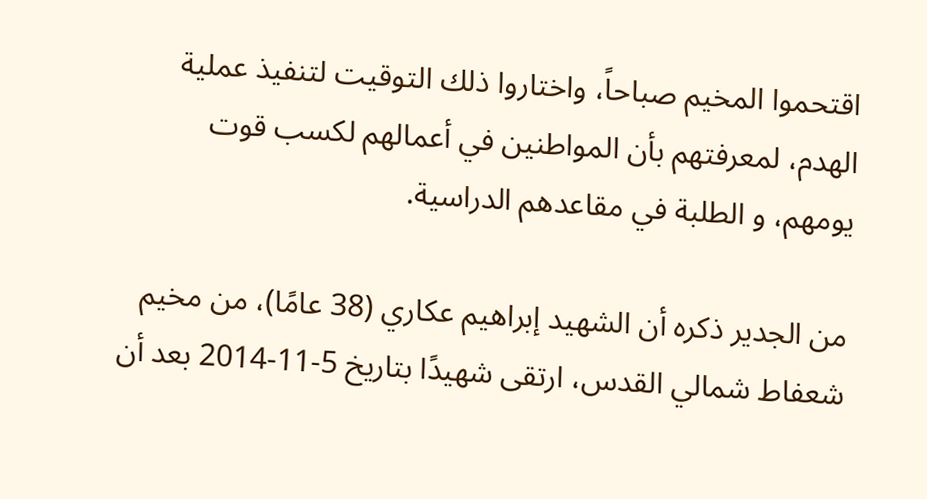اقتحموا المخيم صباحاً، واختاروا ذلك التوقيت لتنفيذ عملية الهدم، لمعرفتهم بأن المواطنين في أعمالهم لكسب قوت يومهم، و الطلبة في مقاعدهم الدراسية.

من الجدير ذكره أن الشهيد إبراهيم عكاري (38 عامًا)، من مخيم شعفاط شمالي القدس، ارتقى شهيدًا بتاريخ 5-11-2014 بعد أن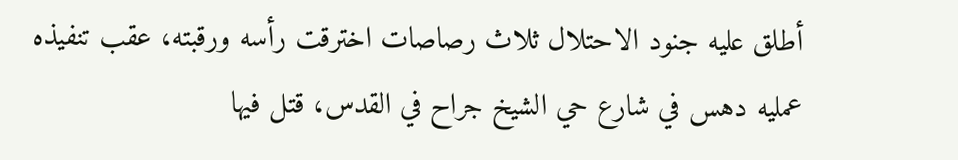أطلق عليه جنود الاحتلال ثلاث رصاصات اخترقت رأسه ورقبته، عقب تنفيذه عمليه دهس في شارع حي الشيخ جراح في القدس، قتل فيها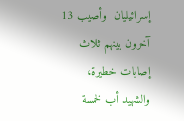إسرائيليان  وأصيب 13 آخرون بينهم ثلاث إصابات خطيرة، والشهيد أب لخمسة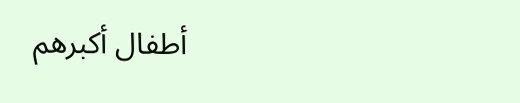أطفال أكبرهم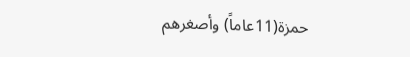حمزة(11عاماً) وأصغرهم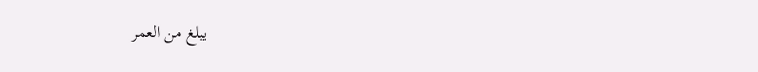يبلغ من العمر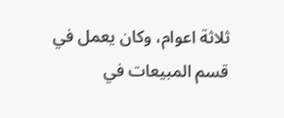ثلاثة اعوام، وكان يعمل في قسم المبيعات في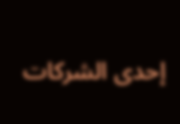إحدى الشركات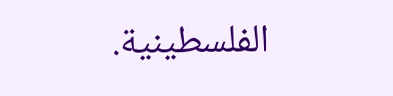الفلسطينية.